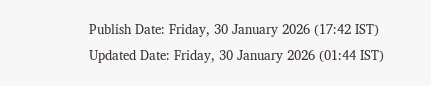Publish Date: Friday, 30 January 2026 (17:42 IST)
Updated Date: Friday, 30 January 2026 (01:44 IST)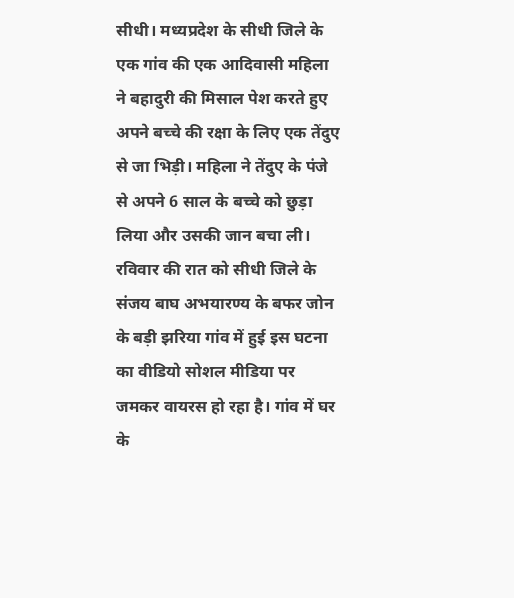सीधी। मध्यप्रदेश के सीधी जिले के एक गांव की एक आदिवासी महिला ने बहादुरी की मिसाल पेश करते हुए अपने बच्चे की रक्षा के लिए एक तेंदुए से जा भिड़ी। महिला ने तेंदुए के पंजे से अपने 6 साल के बच्चे को छुड़ा लिया और उसकी जान बचा ली।
रविवार की रात को सीधी जिले के संजय बाघ अभयारण्य के बफर जोन के बड़ी झरिया गांव में हुई इस घटना का वीडियो सोशल मीडिया पर जमकर वायरस हो रहा है। गांव में घर के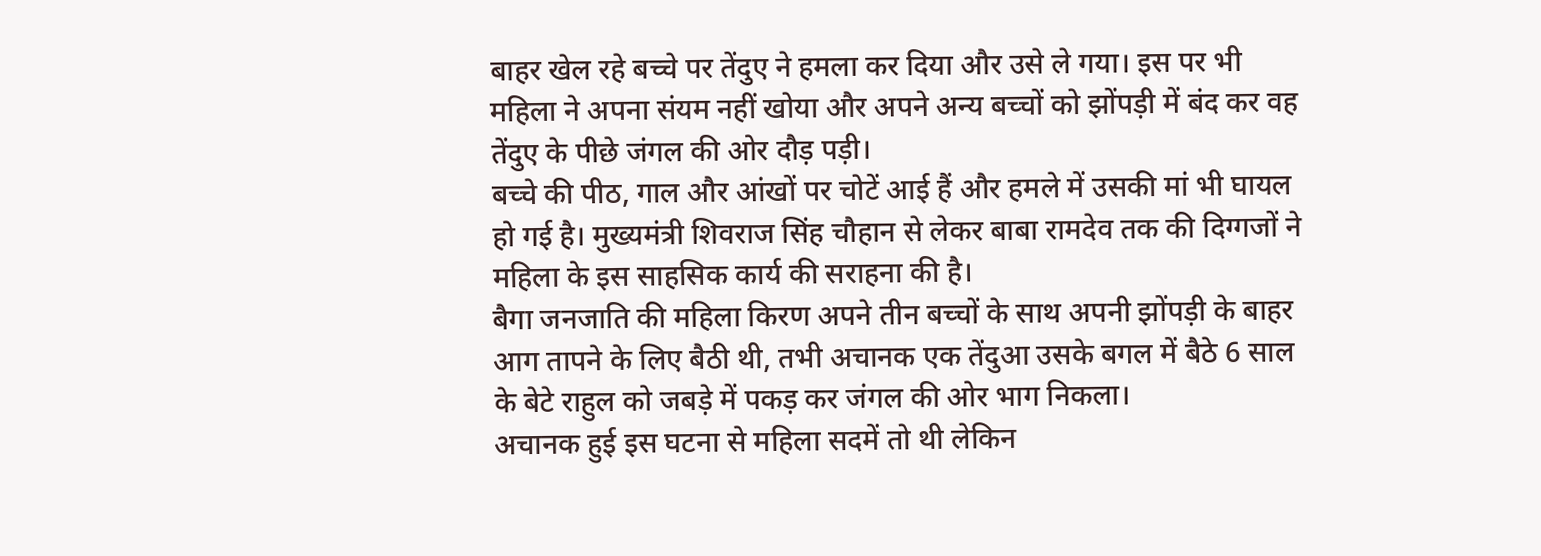बाहर खेल रहे बच्चे पर तेंदुए ने हमला कर दिया और उसे ले गया। इस पर भी महिला ने अपना संयम नहीं खोया और अपने अन्य बच्चों को झोंपड़ी में बंद कर वह तेंदुए के पीछे जंगल की ओर दौड़ पड़ी।
बच्चे की पीठ, गाल और आंखों पर चोटें आई हैं और हमले में उसकी मां भी घायल हो गई है। मुख्यमंत्री शिवराज सिंह चौहान से लेकर बाबा रामदेव तक की दिग्गजों ने महिला के इस साहसिक कार्य की सराहना की है।
बैगा जनजाति की महिला किरण अपने तीन बच्चों के साथ अपनी झोंपड़ी के बाहर आग तापने के लिए बैठी थी, तभी अचानक एक तेंदुआ उसके बगल में बैठे 6 साल के बेटे राहुल को जबड़े में पकड़ कर जंगल की ओर भाग निकला।
अचानक हुई इस घटना से महिला सदमें तो थी लेकिन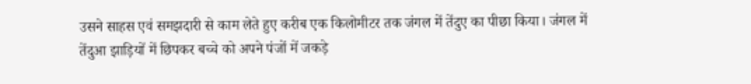उसने साहस एवं समझदारी से काम लेते हुए करीब एक किलोमीटर तक जंगल में तेंदुए का पीछा किया। जंगल में तेंदुआ झाड़ियों में छिपकर बच्चे को अपने पंजों में जकड़े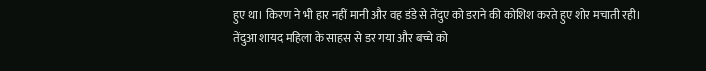हुए था। किरण ने भी हार नहीं मानी और वह डंडे से तेंदुए को डराने की कोशिश करते हुए शोर मचाती रही।
तेंदुआ शायद महिला के साहस से डर गया और बच्चे को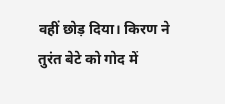वहीं छोड़ दिया। किरण ने तुरंत बेटे को गोद में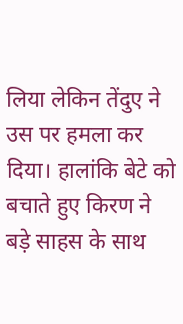लिया लेकिन तेंदुए ने उस पर हमला कर दिया। हालांकि बेटे को बचाते हुए किरण ने बड़े साहस के साथ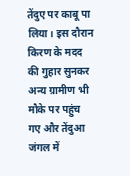तेंदुए पर काबू पा लिया। इस दौरान किरण के मदद की गुहार सुनकर अन्य ग्रामीण भी मौके पर पहुंच गए और तेंदुआ जंगल में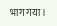भाग गया।